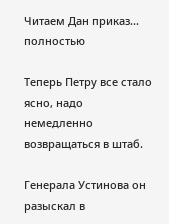Читаем Дан приказ... полностью

Теперь Петру все стало ясно, надо немедленно возвращаться в штаб.

Генерала Устинова он разыскал в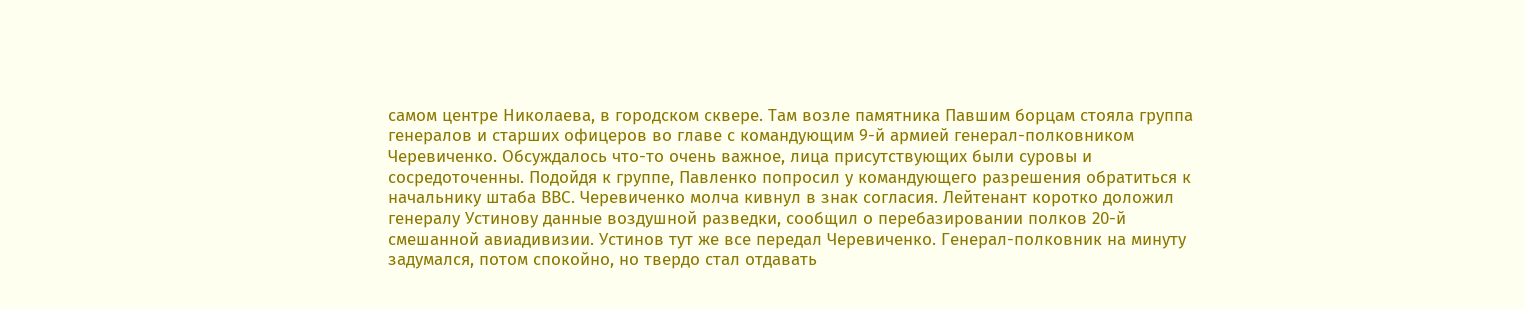самом центре Николаева, в городском сквере. Там возле памятника Павшим борцам стояла группа генералов и старших офицеров во главе с командующим 9-й армией генерал-полковником Черевиченко. Обсуждалось что-то очень важное, лица присутствующих были суровы и сосредоточенны. Подойдя к группе, Павленко попросил у командующего разрешения обратиться к начальнику штаба ВВС. Черевиченко молча кивнул в знак согласия. Лейтенант коротко доложил генералу Устинову данные воздушной разведки, сообщил о перебазировании полков 20-й смешанной авиадивизии. Устинов тут же все передал Черевиченко. Генерал-полковник на минуту задумался, потом спокойно, но твердо стал отдавать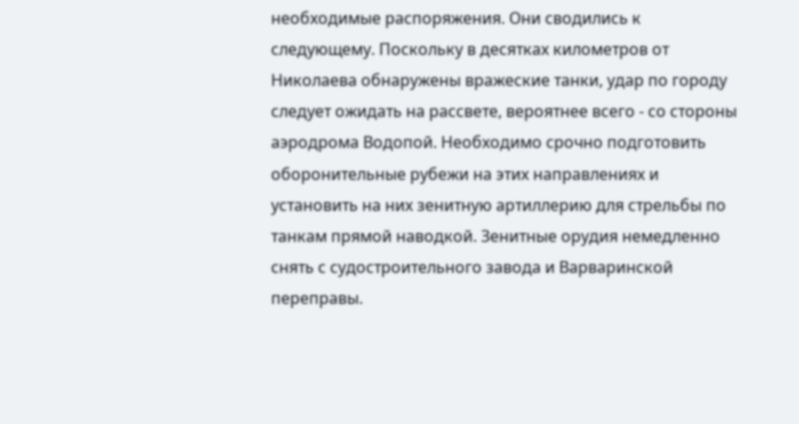необходимые распоряжения. Они сводились к следующему. Поскольку в десятках километров от Николаева обнаружены вражеские танки, удар по городу следует ожидать на рассвете, вероятнее всего - со стороны аэродрома Водопой. Необходимо срочно подготовить оборонительные рубежи на этих направлениях и установить на них зенитную артиллерию для стрельбы по танкам прямой наводкой. Зенитные орудия немедленно снять с судостроительного завода и Варваринской переправы.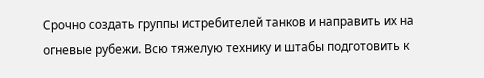Срочно создать группы истребителей танков и направить их на огневые рубежи. Всю тяжелую технику и штабы подготовить к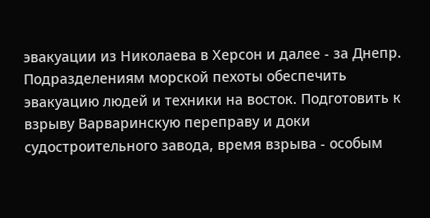эвакуации из Николаева в Херсон и далее - за Днепр. Подразделениям морской пехоты обеспечить эвакуацию людей и техники на восток. Подготовить к взрыву Варваринскую переправу и доки судостроительного завода, время взрыва - особым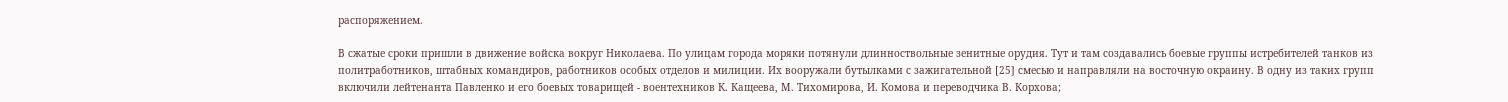распоряжением.

В сжатые сроки пришли в движение войска вокруг Николаева. По улицам города моряки потянули длинноствольные зенитные орудия. Тут и там создавались боевые группы истребителей танков из политработников, штабных командиров, работников особых отделов и милиции. Их вооружали бутылками с зажигательной [25] смесью и направляли на восточную окраину. В одну из таких групп включили лейтенанта Павленко и его боевых товарищей - воентехников К. Кащеева, М. Тихомирова, И. Комова и переводчика В. Корхова;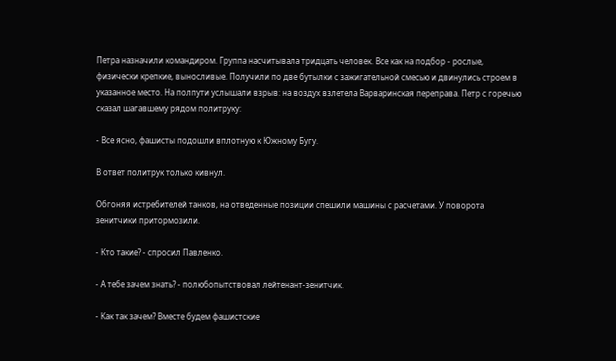Петра назначили командиром. Группа насчитывала тридцать человек. Все как на подбор - рослые, физически крепкие, выносливые. Получили по две бутылки с зажигательной смесью и двинулись строем в указанное место. На полпути услышали взрыв: на воздух взлетела Варваринская переправа. Петр с горечью сказал шагавшему рядом политруку:

- Все ясно, фашисты подошли вплотную к Южному Бугу.

В ответ политрук только кивнул.

Обгоняя истребителей танков, на отведенные позиции спешили машины с расчетами. У поворота зенитчики притормозили.

- Кто такие? - спросил Павленко.

- А тебе зачем знать? - полюбопытствовал лейтенант-зенитчик.

- Как так зачем? Вместе будем фашистские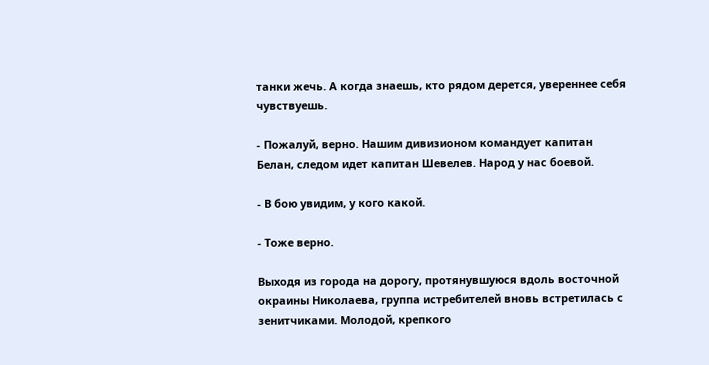танки жечь. А когда знаешь, кто рядом дерется, увереннее себя чувствуешь.

- Пожалуй, верно. Нашим дивизионом командует капитан Белан, следом идет капитан Шевелев. Народ у нас боевой.

- В бою увидим, у кого какой.

- Тоже верно.

Выходя из города на дорогу, протянувшуюся вдоль восточной окраины Николаева, группа истребителей вновь встретилась с зенитчиками. Молодой, крепкого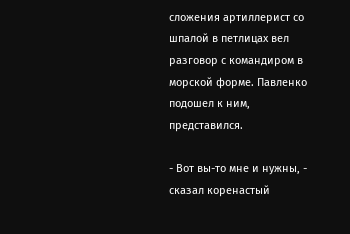сложения артиллерист со шпалой в петлицах вел разговор с командиром в морской форме. Павленко подошел к ним, представился.

- Вот вы-то мне и нужны, - сказал коренастый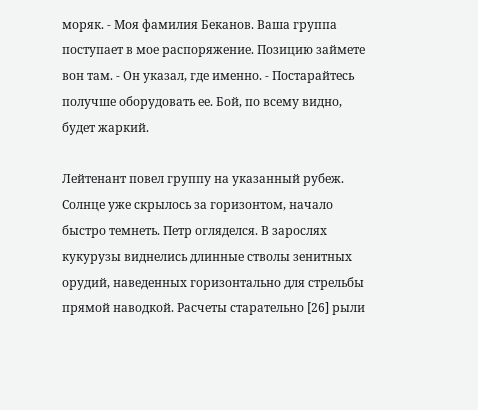моряк. - Моя фамилия Беканов. Ваша группа поступает в мое распоряжение. Позицию займете вон там. - Он указал, где именно. - Постарайтесь получше оборудовать ее. Бой, по всему видно, будет жаркий.

Лейтенант повел группу на указанный рубеж. Солнце уже скрылось за горизонтом, начало быстро темнеть. Петр огляделся. В зарослях кукурузы виднелись длинные стволы зенитных орудий, наведенных горизонтально для стрельбы прямой наводкой. Расчеты старательно [26] рыли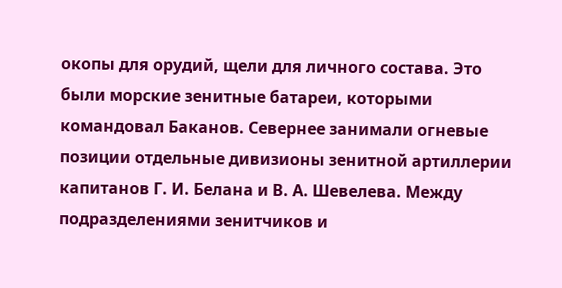окопы для орудий, щели для личного состава. Это были морские зенитные батареи, которыми командовал Баканов. Севернее занимали огневые позиции отдельные дивизионы зенитной артиллерии капитанов Г. И. Белана и В. А. Шевелева. Между подразделениями зенитчиков и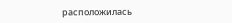расположилась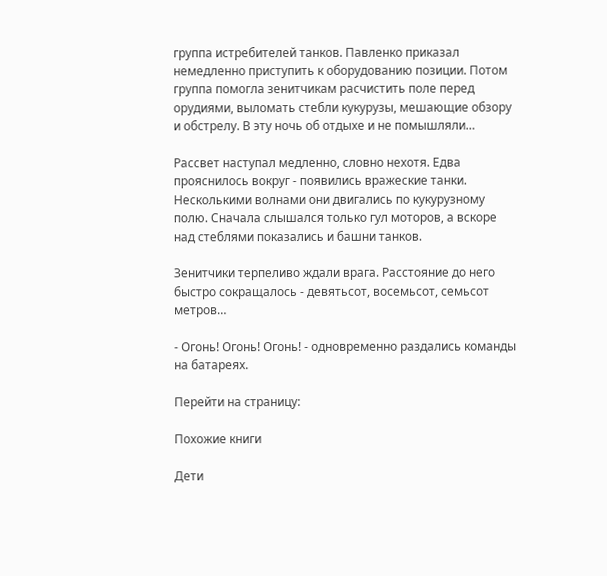группа истребителей танков. Павленко приказал немедленно приступить к оборудованию позиции. Потом группа помогла зенитчикам расчистить поле перед орудиями, выломать стебли кукурузы, мешающие обзору и обстрелу. В эту ночь об отдыхе и не помышляли…

Рассвет наступал медленно, словно нехотя. Едва прояснилось вокруг - появились вражеские танки. Несколькими волнами они двигались по кукурузному полю. Сначала слышался только гул моторов, а вскоре над стеблями показались и башни танков.

Зенитчики терпеливо ждали врага. Расстояние до него быстро сокращалось - девятьсот, восемьсот, семьсот метров…

- Огонь! Огонь! Огонь! - одновременно раздались команды на батареях.

Перейти на страницу:

Похожие книги

Дети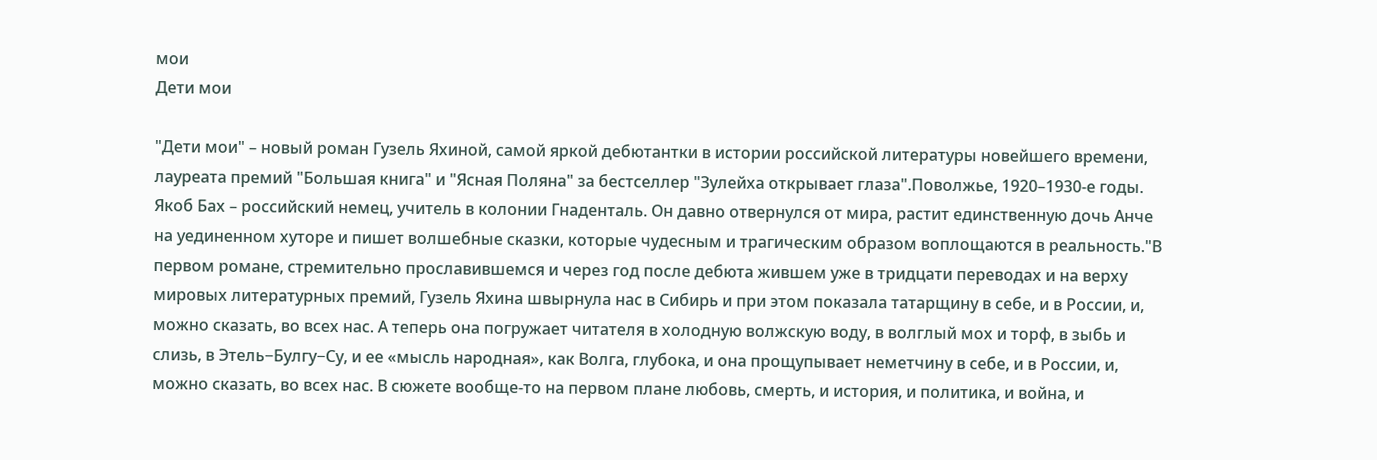мои
Дети мои

"Дети мои" – новый роман Гузель Яхиной, самой яркой дебютантки в истории российской литературы новейшего времени, лауреата премий "Большая книга" и "Ясная Поляна" за бестселлер "Зулейха открывает глаза".Поволжье, 1920–1930-е годы. Якоб Бах – российский немец, учитель в колонии Гнаденталь. Он давно отвернулся от мира, растит единственную дочь Анче на уединенном хуторе и пишет волшебные сказки, которые чудесным и трагическим образом воплощаются в реальность."В первом романе, стремительно прославившемся и через год после дебюта жившем уже в тридцати переводах и на верху мировых литературных премий, Гузель Яхина швырнула нас в Сибирь и при этом показала татарщину в себе, и в России, и, можно сказать, во всех нас. А теперь она погружает читателя в холодную волжскую воду, в волглый мох и торф, в зыбь и слизь, в Этель−Булгу−Су, и ее «мысль народная», как Волга, глубока, и она прощупывает неметчину в себе, и в России, и, можно сказать, во всех нас. В сюжете вообще-то на первом плане любовь, смерть, и история, и политика, и война, и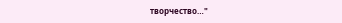творчество…"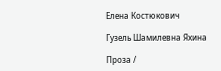Елена Костюкович

Гузель Шамилевна Яхина

Проза /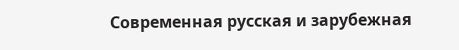Современная русская и зарубежная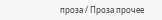проза / Проза прочее